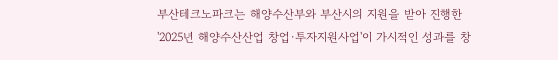부산테크노파크는 해양수산부와 부산시의 지원을 받아 진행한 '2025년 해양수산산업 창업·투자지원사업'이 가시적인 성과를 창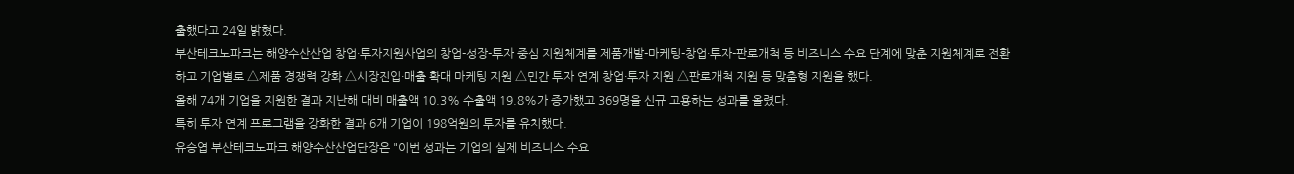출했다고 24일 밝혔다.
부산테크노파크는 해양수산산업 창업·투자지원사업의 창업-성장-투자 중심 지원체계를 제품개발-마케팅-창업·투자-판로개척 등 비즈니스 수요 단계에 맞춘 지원체계로 전환하고 기업별로 △제품 경쟁력 강화 △시장진입·매출 확대 마케팅 지원 △민간 투자 연계 창업·투자 지원 △판로개척 지원 등 맞춤형 지원을 했다.
올해 74개 기업을 지원한 결과 지난해 대비 매출액 10.3% 수출액 19.8%가 증가했고 369명을 신규 고용하는 성과를 올렸다.
특히 투자 연계 프로그램을 강화한 결과 6개 기업이 198억원의 투자를 유치했다.
유승엽 부산테크노파크 해양수산산업단장은 "이번 성과는 기업의 실제 비즈니스 수요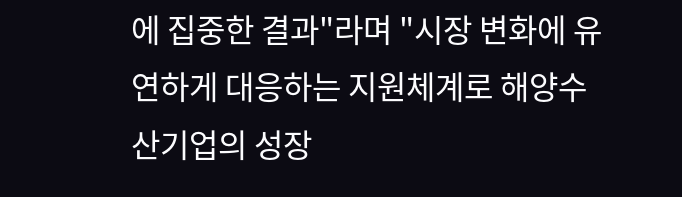에 집중한 결과"라며 "시장 변화에 유연하게 대응하는 지원체계로 해양수산기업의 성장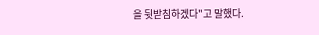을 뒷받침하겠다"고 말했다.